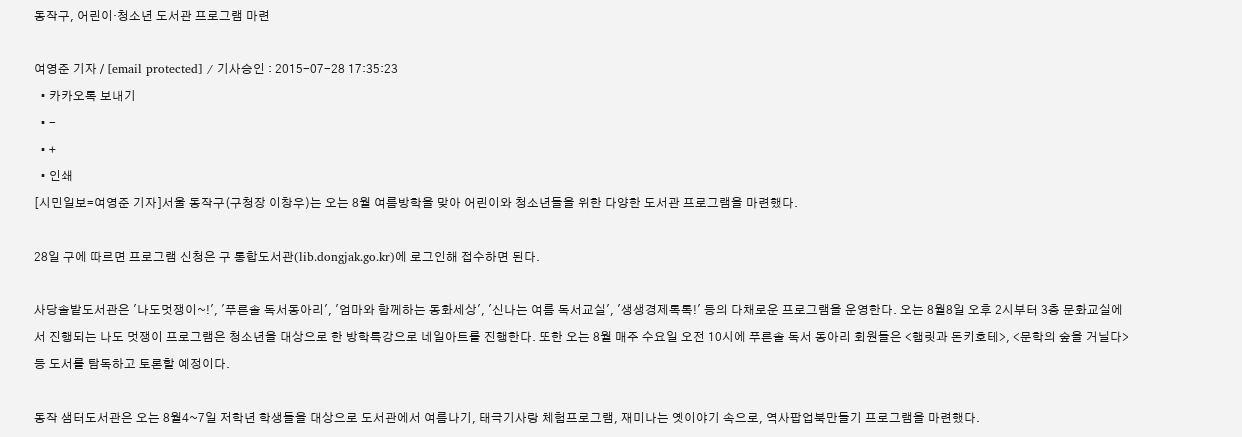동작구, 어린이·청소년 도서관 프로그램 마련

여영준 기자 / [email protected] / 기사승인 : 2015-07-28 17:35:23
  • 카카오톡 보내기
  • -
  • +
  • 인쇄
[시민일보=여영준 기자]서울 동작구(구청장 이창우)는 오는 8월 여름방학을 맞아 어린이와 청소년들을 위한 다양한 도서관 프로그램을 마련했다.

28일 구에 따르면 프로그램 신청은 구 통합도서관(lib.dongjak.go.kr)에 로그인해 접수하면 된다.

사당솔밭도서관은 '나도멋쟁이~!', '푸른솔 독서동아리', '엄마와 함께하는 동화세상', '신나는 여름 독서교실', '생생경제톡톡!' 등의 다채로운 프로그램을 운영한다. 오는 8월8일 오후 2시부터 3층 문화교실에서 진행되는 나도 멋쟁이 프로그램은 청소년을 대상으로 한 방학특강으로 네일아트를 진행한다. 또한 오는 8월 매주 수요일 오전 10시에 푸른솔 독서 동아리 회원들은 <햄릿과 돈키호테>, <문학의 숲을 거닐다> 등 도서를 탐독하고 토론할 예정이다.

동작 샘터도서관은 오는 8월4~7일 저학년 학생들을 대상으로 도서관에서 여름나기, 태극기사랑 체험프로그램, 재미나는 옛이야기 속으로, 역사팝업북만들기 프로그램을 마련했다.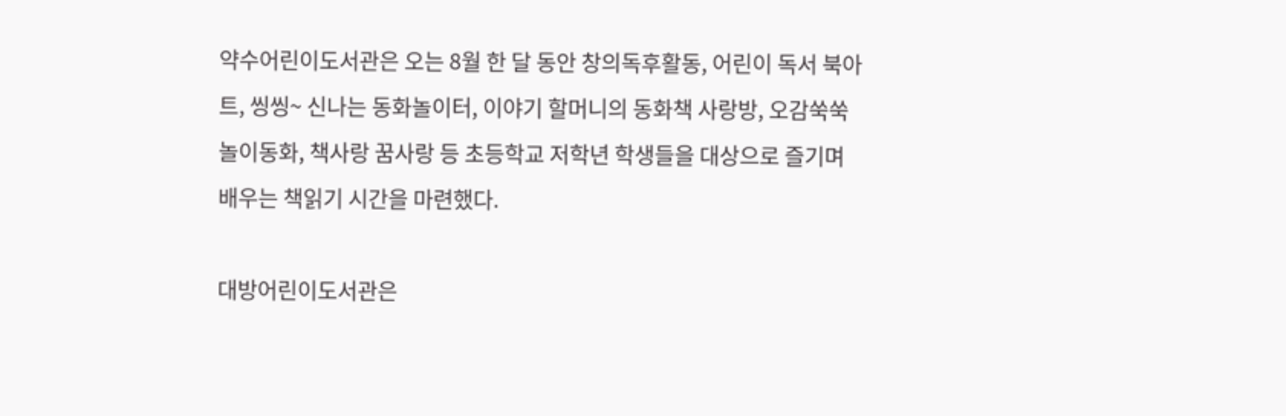약수어린이도서관은 오는 8월 한 달 동안 창의독후활동, 어린이 독서 북아트, 씽씽~ 신나는 동화놀이터, 이야기 할머니의 동화책 사랑방, 오감쑥쑥 놀이동화, 책사랑 꿈사랑 등 초등학교 저학년 학생들을 대상으로 즐기며 배우는 책읽기 시간을 마련했다.

대방어린이도서관은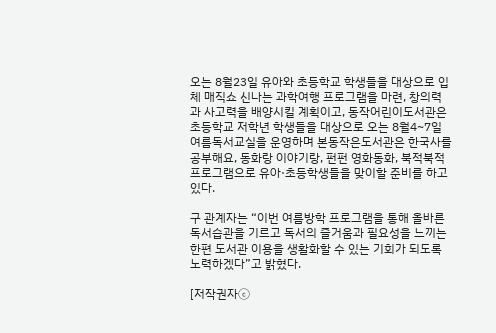오는 8월23일 유아와 초등학교 학생들을 대상으로 입체 매직쇼 신나는 과학여행 프로그램을 마련, 창의력과 사고력을 배양시킬 계획이고, 동작어린이도서관은 초등학교 저학년 학생들을 대상으로 오는 8월4~7일 여름독서교실을 운영하며 본동작은도서관은 한국사를 공부해요, 동화랑 이야기랑, 펀펀 영화동화, 북적북적 프로그램으로 유아·초등학생들을 맞이할 준비를 하고 있다.

구 관계자는 “이번 여름방학 프로그램을 통해 올바른 독서습관을 기르고 독서의 즐거움과 필요성을 느끼는 한편 도서관 이용을 생활화할 수 있는 기회가 되도록 노력하겠다”고 밝혔다.

[저작권자ⓒ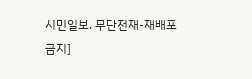시민일보. 무단전재-재배포 금지]